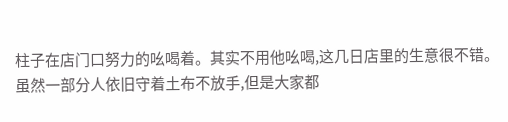柱子在店门口努力的吆喝着。其实不用他吆喝,这几日店里的生意很不错。虽然一部分人依旧守着土布不放手,但是大家都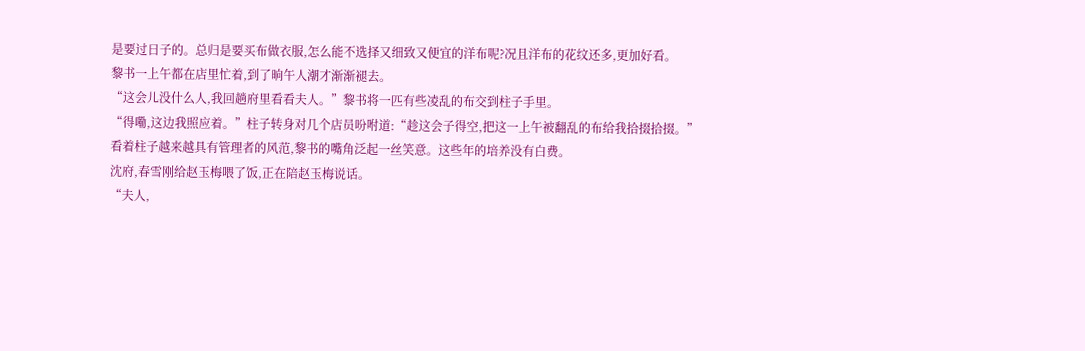是要过日子的。总归是要买布做衣服,怎么能不选择又细致又便宜的洋布呢?况且洋布的花纹还多,更加好看。
黎书一上午都在店里忙着,到了晌午人潮才渐渐褪去。
“这会儿没什么人,我回趟府里看看夫人。”黎书将一匹有些凌乱的布交到柱子手里。
“得嘞,这边我照应着。”柱子转身对几个店员吩咐道:“趁这会子得空,把这一上午被翻乱的布给我拾掇拾掇。”
看着柱子越来越具有管理者的风范,黎书的嘴角泛起一丝笑意。这些年的培养没有白费。
沈府,春雪刚给赵玉梅喂了饭,正在陪赵玉梅说话。
“夫人,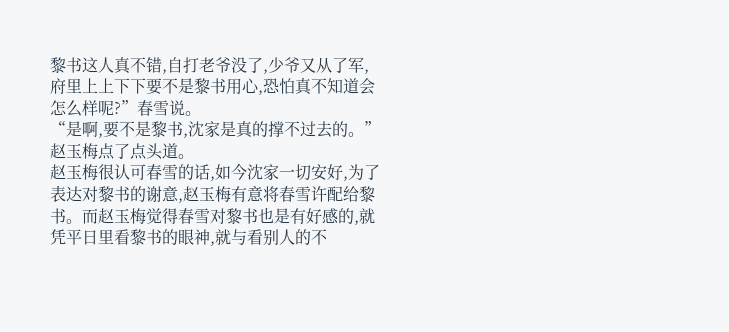黎书这人真不错,自打老爷没了,少爷又从了军,府里上上下下要不是黎书用心,恐怕真不知道会怎么样呢?”春雪说。
“是啊,要不是黎书,沈家是真的撑不过去的。”赵玉梅点了点头道。
赵玉梅很认可春雪的话,如今沈家一切安好,为了表达对黎书的谢意,赵玉梅有意将春雪许配给黎书。而赵玉梅觉得春雪对黎书也是有好感的,就凭平日里看黎书的眼神,就与看别人的不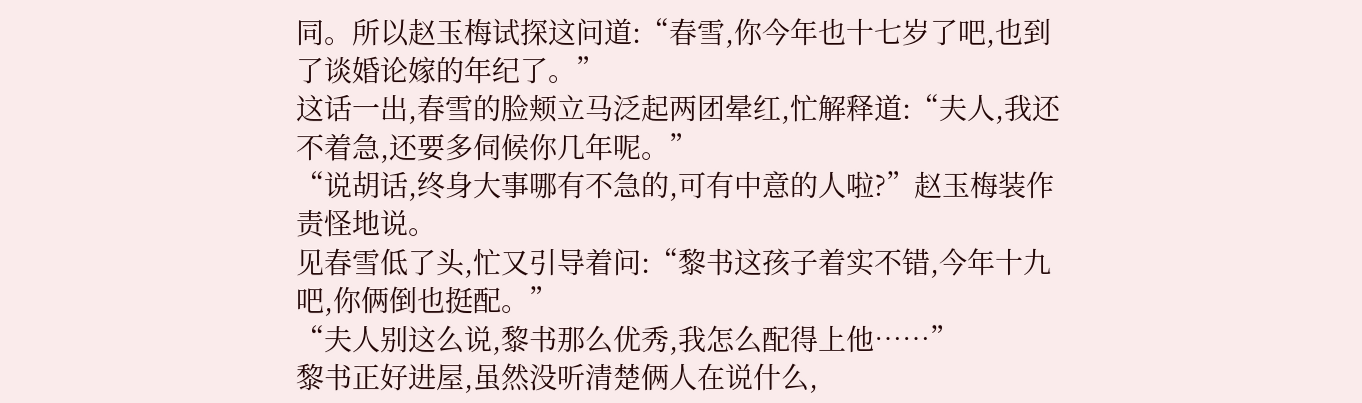同。所以赵玉梅试探这问道:“春雪,你今年也十七岁了吧,也到了谈婚论嫁的年纪了。”
这话一出,春雪的脸颊立马泛起两团晕红,忙解释道:“夫人,我还不着急,还要多伺候你几年呢。”
“说胡话,终身大事哪有不急的,可有中意的人啦?”赵玉梅装作责怪地说。
见春雪低了头,忙又引导着问:“黎书这孩子着实不错,今年十九吧,你俩倒也挺配。”
“夫人别这么说,黎书那么优秀,我怎么配得上他……”
黎书正好进屋,虽然没听清楚俩人在说什么,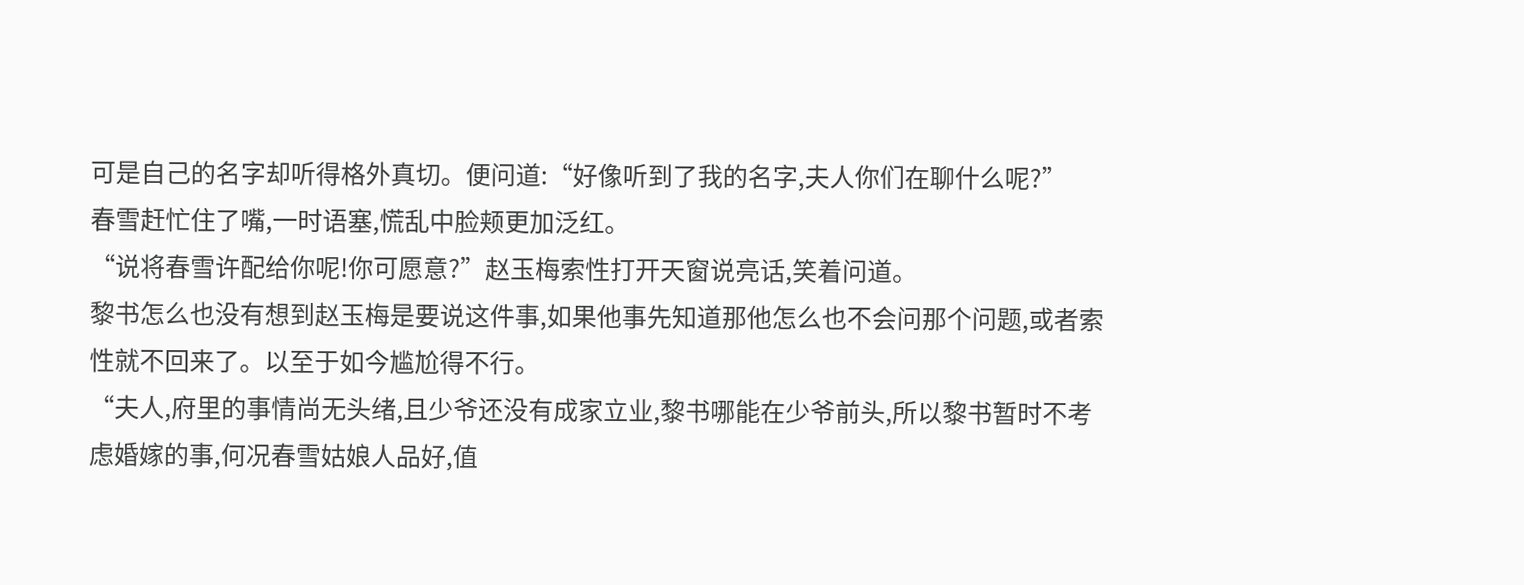可是自己的名字却听得格外真切。便问道:“好像听到了我的名字,夫人你们在聊什么呢?”
春雪赶忙住了嘴,一时语塞,慌乱中脸颊更加泛红。
“说将春雪许配给你呢!你可愿意?”赵玉梅索性打开天窗说亮话,笑着问道。
黎书怎么也没有想到赵玉梅是要说这件事,如果他事先知道那他怎么也不会问那个问题,或者索性就不回来了。以至于如今尴尬得不行。
“夫人,府里的事情尚无头绪,且少爷还没有成家立业,黎书哪能在少爷前头,所以黎书暂时不考虑婚嫁的事,何况春雪姑娘人品好,值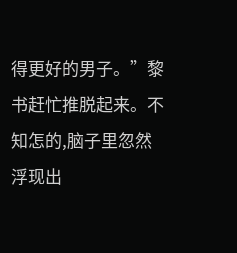得更好的男子。”黎书赶忙推脱起来。不知怎的,脑子里忽然浮现出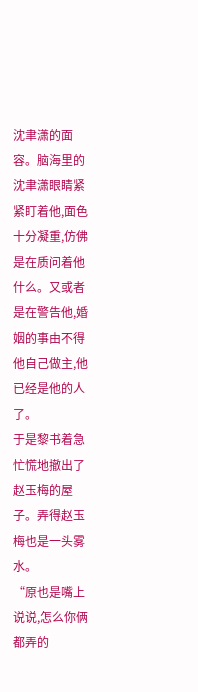沈聿潇的面容。脑海里的沈聿潇眼睛紧紧盯着他,面色十分凝重,仿佛是在质问着他什么。又或者是在警告他,婚姻的事由不得他自己做主,他已经是他的人了。
于是黎书着急忙慌地撤出了赵玉梅的屋子。弄得赵玉梅也是一头雾水。
“原也是嘴上说说,怎么你俩都弄的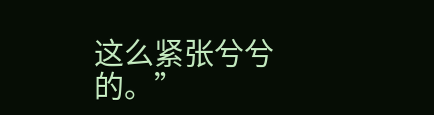这么紧张兮兮的。”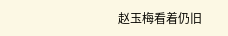赵玉梅看着仍旧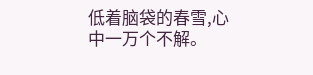低着脑袋的春雪,心中一万个不解。